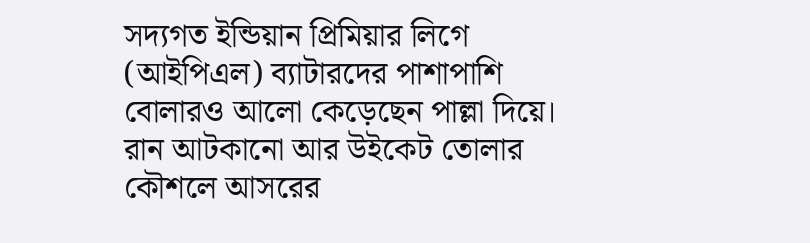সদ্যগত ইন্ডিয়ান প্রিমিয়ার লিগে (আইপিএল) ব্যাটারদের পাশাপাশি বোলারও আলো কেড়েছেন পাল্লা দিয়ে। রান আটকানো আর উইকেট তোলার কৌশলে আসরের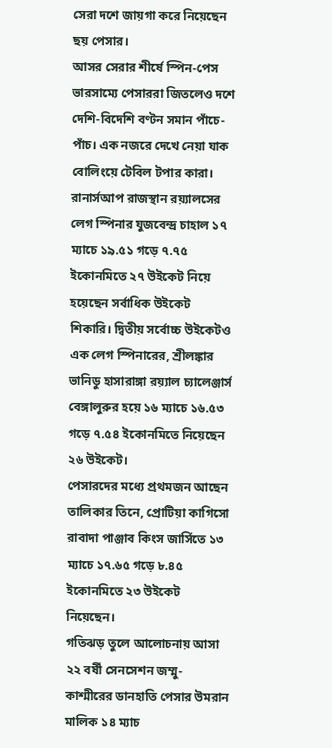সেরা দশে জায়গা করে নিয়েছেন ছয় পেসার।
আসর সেরার শীর্ষে স্পিন-পেস ভারসাম্যে পেসাররা জিতলেও দশে দেশি-বিদেশি বণ্টন সমান পাঁচে-পাঁচ। এক নজরে দেখে নেয়া যাক বোলিংয়ে টেবিল টপার কারা।
রানার্সআপ রাজস্থান রয়্যালসের লেগ স্পিনার যুজবেন্দ্র চাহাল ১৭ ম্যাচে ১৯.৫১ গড়ে ৭.৭৫ ইকোনমিতে ২৭ উইকেট নিয়ে হয়েছেন সর্বাধিক উইকেট শিকারি। দ্বিতীয় সর্বোচ্চ উইকেটও এক লেগ স্পিনারের, শ্রীলঙ্কার ভানিডু হাসারাঙ্গা রয়্যাল চ্যালেঞ্জার্স বেঙ্গালুরুর হয়ে ১৬ ম্যাচে ১৬.৫৩ গড়ে ৭.৫৪ ইকোনমিতে নিয়েছেন ২৬ উইকেট।
পেসারদের মধ্যে প্রথমজন আছেন তালিকার তিনে, প্রোটিয়া কাগিসো রাবাদা পাঞ্জাব কিংস জার্সিতে ১৩ ম্যাচে ১৭.৬৫ গড়ে ৮.৪৫ ইকোনমিতে ২৩ উইকেট নিয়েছেন।
গতিঝড় তুলে আলোচনায় আসা ২২ বর্ষী সেনসেশন জম্মু-কাশ্মীরের ডানহাতি পেসার উমরান মালিক ১৪ ম্যাচ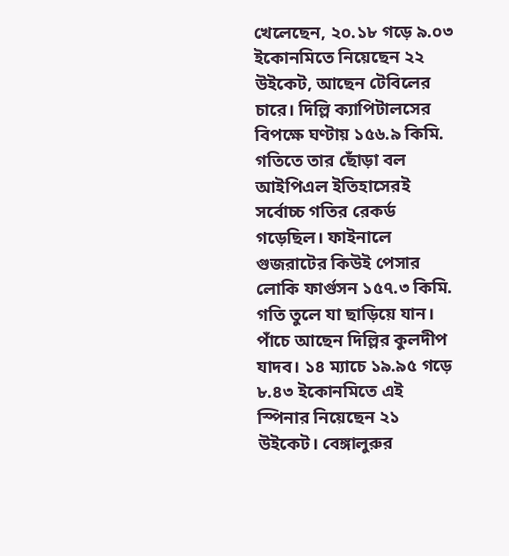খেলেছেন, ২০.১৮ গড়ে ৯.০৩ ইকোনমিতে নিয়েছেন ২২ উইকেট, আছেন টেবিলের চারে। দিল্লি ক্যাপিটালসের বিপক্ষে ঘণ্টায় ১৫৬.৯ কিমি. গতিতে তার ছোঁড়া বল আইপিএল ইতিহাসেরই সর্বোচ্চ গতির রেকর্ড গড়েছিল। ফাইনালে গুজরাটের কিউই পেসার লোকি ফার্গুসন ১৫৭.৩ কিমি. গতি তুলে যা ছাড়িয়ে যান।
পাঁচে আছেন দিল্লির কুলদীপ যাদব। ১৪ ম্যাচে ১৯.৯৫ গড়ে ৮.৪৩ ইকোনমিতে এই স্পিনার নিয়েছেন ২১ উইকেট। বেঙ্গালুরুর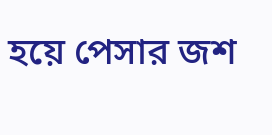হয়ে পেসার জশ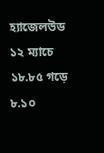হ্যাজেলউড ১২ ম্যাচে ১৮.৮৫ গড়ে ৮.১০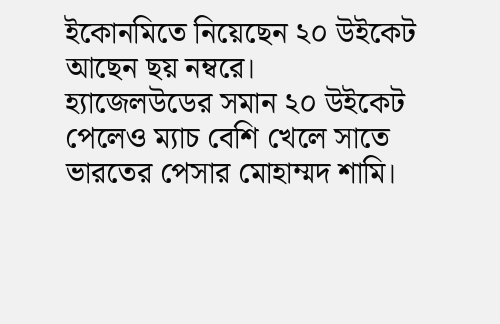ইকোনমিতে নিয়েছেন ২০ উইকেট আছেন ছয় নম্বরে।
হ্যাজেলউডের সমান ২০ উইকেট পেলেও ম্যাচ বেশি খেলে সাতে ভারতের পেসার মোহাম্মদ শামি।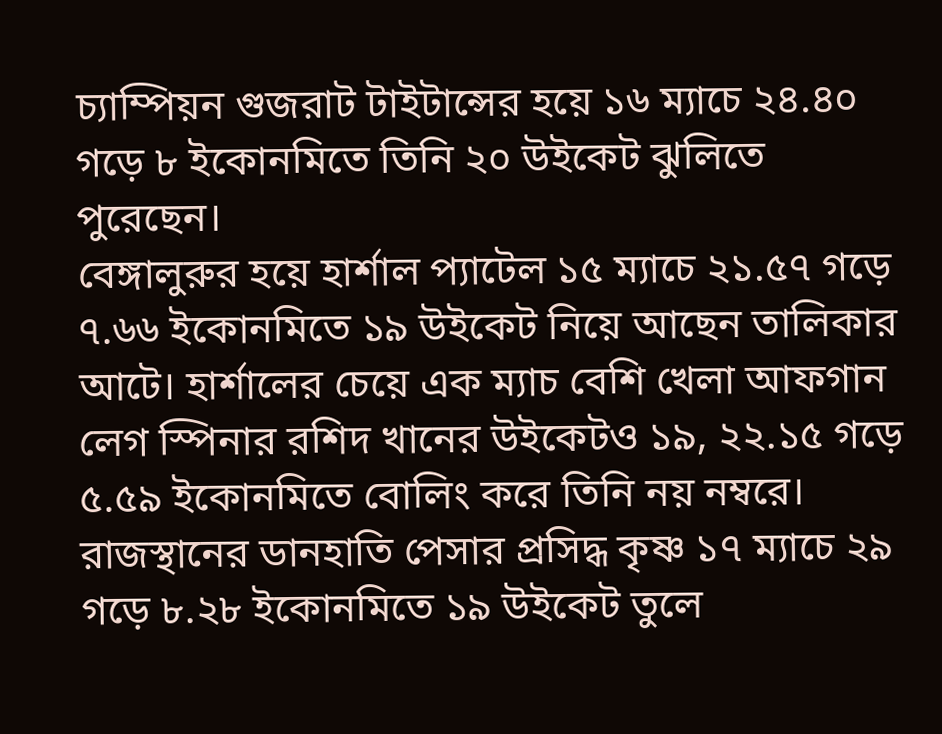চ্যাম্পিয়ন গুজরাট টাইটান্সের হয়ে ১৬ ম্যাচে ২৪.৪০ গড়ে ৮ ইকোনমিতে তিনি ২০ উইকেট ঝুলিতে পুরেছেন।
বেঙ্গালুরুর হয়ে হার্শাল প্যাটেল ১৫ ম্যাচে ২১.৫৭ গড়ে ৭.৬৬ ইকোনমিতে ১৯ উইকেট নিয়ে আছেন তালিকার আটে। হার্শালের চেয়ে এক ম্যাচ বেশি খেলা আফগান লেগ স্পিনার রশিদ খানের উইকেটও ১৯, ২২.১৫ গড়ে ৫.৫৯ ইকোনমিতে বোলিং করে তিনি নয় নম্বরে।
রাজস্থানের ডানহাতি পেসার প্রসিদ্ধ কৃষ্ণ ১৭ ম্যাচে ২৯ গড়ে ৮.২৮ ইকোনমিতে ১৯ উইকেট তুলে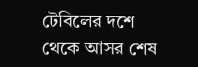টেবিলের দশে থেকে আসর শেষ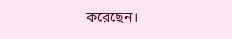করেছেন।